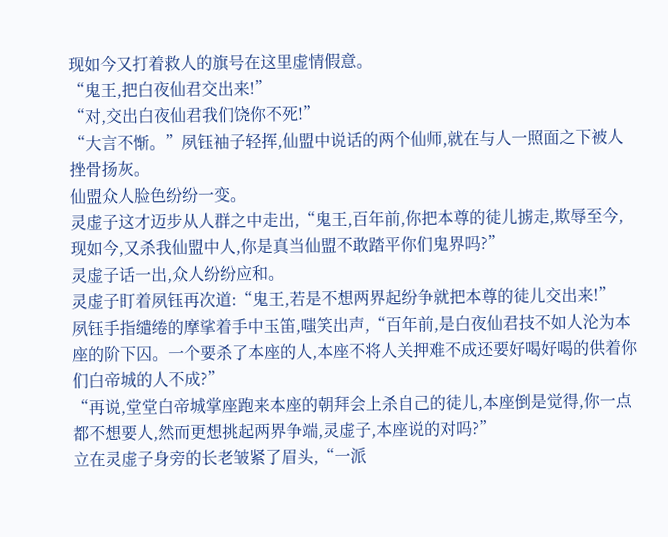现如今又打着救人的旗号在这里虚情假意。
“鬼王,把白夜仙君交出来!”
“对,交出白夜仙君我们饶你不死!”
“大言不惭。”夙钰袖子轻挥,仙盟中说话的两个仙师,就在与人一照面之下被人挫骨扬灰。
仙盟众人脸色纷纷一变。
灵虚子这才迈步从人群之中走出,“鬼王,百年前,你把本尊的徒儿掳走,欺辱至今,现如今,又杀我仙盟中人,你是真当仙盟不敢踏平你们鬼界吗?”
灵虚子话一出,众人纷纷应和。
灵虚子盯着夙钰再次道:“鬼王,若是不想两界起纷争就把本尊的徒儿交出来!”
夙钰手指缱绻的摩挲着手中玉笛,嗤笑出声,“百年前,是白夜仙君技不如人沦为本座的阶下囚。一个要杀了本座的人,本座不将人关押难不成还要好喝好喝的供着你们白帝城的人不成?”
“再说,堂堂白帝城掌座跑来本座的朝拜会上杀自己的徒儿,本座倒是觉得,你一点都不想要人,然而更想挑起两界争端,灵虚子,本座说的对吗?”
立在灵虚子身旁的长老皱紧了眉头,“一派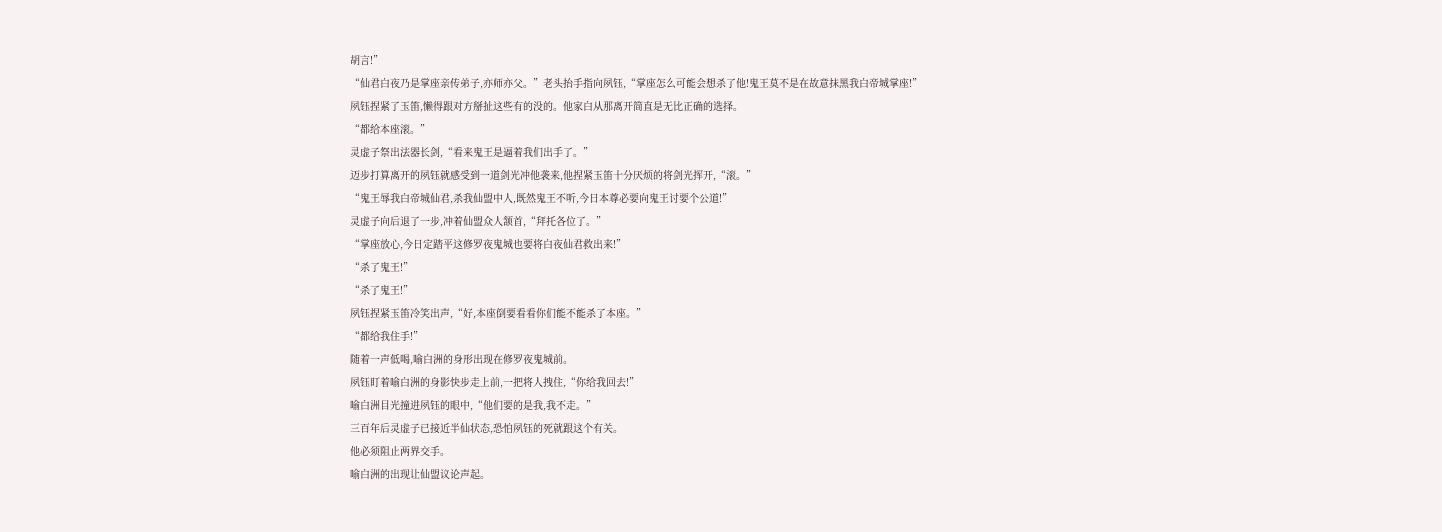胡言!”
“仙君白夜乃是掌座亲传弟子,亦师亦父。”老头抬手指向夙钰,“掌座怎么可能会想杀了他!鬼王莫不是在故意抹黑我白帝城掌座!”
夙钰捏紧了玉笛,懒得跟对方掰扯这些有的没的。他家白从那离开简直是无比正确的选择。
“都给本座滚。”
灵虚子祭出法器长剑,“看来鬼王是逼着我们出手了。”
迈步打算离开的夙钰就感受到一道剑光冲他袭来,他捏紧玉笛十分厌烦的将剑光挥开,“滚。”
“鬼王辱我白帝城仙君,杀我仙盟中人,既然鬼王不听,今日本尊必要向鬼王讨要个公道!”
灵虚子向后退了一步,冲着仙盟众人颔首,“拜托各位了。”
“掌座放心,今日定踏平这修罗夜鬼城也要将白夜仙君救出来!”
“杀了鬼王!”
“杀了鬼王!”
夙钰捏紧玉笛冷笑出声,“好,本座倒要看看你们能不能杀了本座。”
“都给我住手!”
随着一声低喝,喻白洲的身形出现在修罗夜鬼城前。
夙钰盯着喻白洲的身影快步走上前,一把将人拽住,“你给我回去!”
喻白洲目光撞进夙钰的眼中,“他们要的是我,我不走。”
三百年后灵虚子已接近半仙状态,恐怕夙钰的死就跟这个有关。
他必须阻止两界交手。
喻白洲的出现让仙盟议论声起。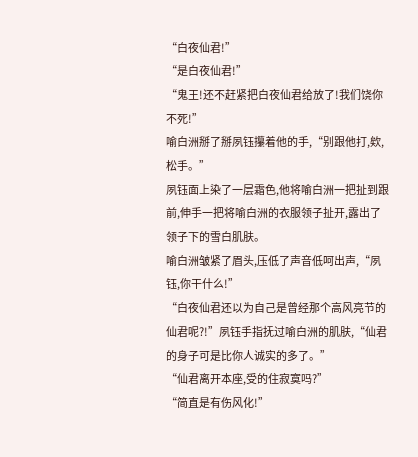“白夜仙君!”
“是白夜仙君!”
“鬼王!还不赶紧把白夜仙君给放了!我们饶你不死!”
喻白洲掰了掰夙钰攥着他的手,“别跟他打,欸,松手。”
夙钰面上染了一层霜色,他将喻白洲一把扯到跟前,伸手一把将喻白洲的衣服领子扯开,露出了领子下的雪白肌肤。
喻白洲皱紧了眉头,压低了声音低呵出声,“夙钰,你干什么!”
“白夜仙君还以为自己是曾经那个高风亮节的仙君呢?!”夙钰手指抚过喻白洲的肌肤,“仙君的身子可是比你人诚实的多了。”
“仙君离开本座,受的住寂寞吗?”
“简直是有伤风化!”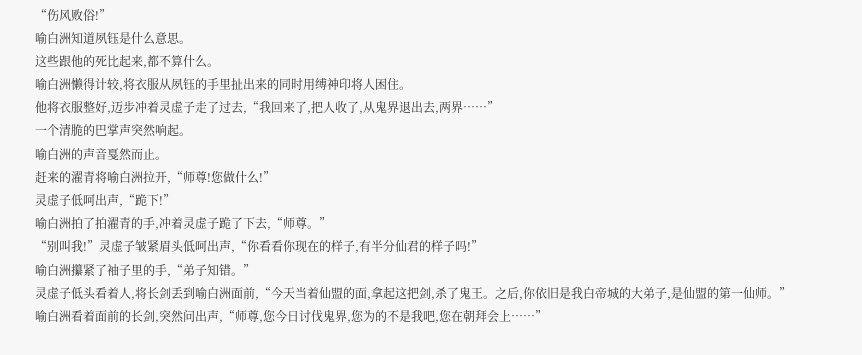“伤风败俗!”
喻白洲知道夙钰是什么意思。
这些跟他的死比起来,都不算什么。
喻白洲懒得计较,将衣服从夙钰的手里扯出来的同时用缚神印将人困住。
他将衣服整好,迈步冲着灵虚子走了过去,“我回来了,把人收了,从鬼界退出去,两界……”
一个清脆的巴掌声突然响起。
喻白洲的声音戛然而止。
赶来的濯青将喻白洲拉开,“师尊!您做什么!”
灵虚子低呵出声,“跪下!”
喻白洲拍了拍濯青的手,冲着灵虚子跪了下去,“师尊。”
“别叫我!”灵虚子皱紧眉头低呵出声,“你看看你现在的样子,有半分仙君的样子吗!”
喻白洲攥紧了袖子里的手,“弟子知错。”
灵虚子低头看着人,将长剑丢到喻白洲面前,“今天当着仙盟的面,拿起这把剑,杀了鬼王。之后,你依旧是我白帝城的大弟子,是仙盟的第一仙师。”
喻白洲看着面前的长剑,突然问出声,“师尊,您今日讨伐鬼界,您为的不是我吧,您在朝拜会上……”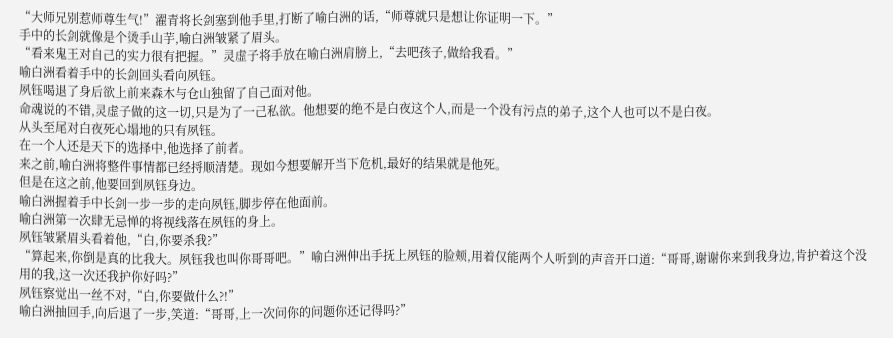“大师兄别惹师尊生气!”濯青将长剑塞到他手里,打断了喻白洲的话,“师尊就只是想让你证明一下。”
手中的长剑就像是个烫手山芋,喻白洲皱紧了眉头。
“看来鬼王对自己的实力很有把握。”灵虚子将手放在喻白洲肩膀上,“去吧孩子,做给我看。”
喻白洲看着手中的长剑回头看向夙钰。
夙钰喝退了身后欲上前来森木与仓山独留了自己面对他。
命魂说的不错,灵虚子做的这一切,只是为了一己私欲。他想要的绝不是白夜这个人,而是一个没有污点的弟子,这个人也可以不是白夜。
从头至尾对白夜死心塌地的只有夙钰。
在一个人还是天下的选择中,他选择了前者。
来之前,喻白洲将整件事情都已经捋顺清楚。现如今想要解开当下危机,最好的结果就是他死。
但是在这之前,他要回到夙钰身边。
喻白洲握着手中长剑一步一步的走向夙钰,脚步停在他面前。
喻白洲第一次肆无忌惮的将视线落在夙钰的身上。
夙钰皱紧眉头看着他,“白,你要杀我?”
“算起来,你倒是真的比我大。夙钰我也叫你哥哥吧。”喻白洲伸出手抚上夙钰的脸颊,用着仅能两个人听到的声音开口道:“哥哥,谢谢你来到我身边,肯护着这个没用的我,这一次还我护你好吗?”
夙钰察觉出一丝不对,“白,你要做什么?!”
喻白洲抽回手,向后退了一步,笑道:“哥哥,上一次问你的问题你还记得吗?”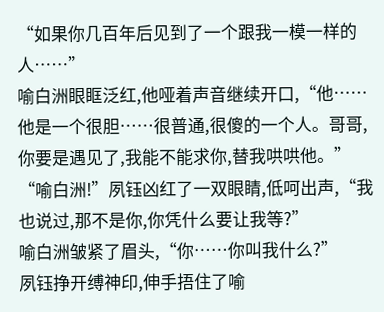“如果你几百年后见到了一个跟我一模一样的人……”
喻白洲眼眶泛红,他哑着声音继续开口,“他……他是一个很胆……很普通,很傻的一个人。哥哥,你要是遇见了,我能不能求你,替我哄哄他。”
“喻白洲!”夙钰凶红了一双眼睛,低呵出声,“我也说过,那不是你,你凭什么要让我等?”
喻白洲皱紧了眉头,“你……你叫我什么?”
夙钰挣开缚神印,伸手捂住了喻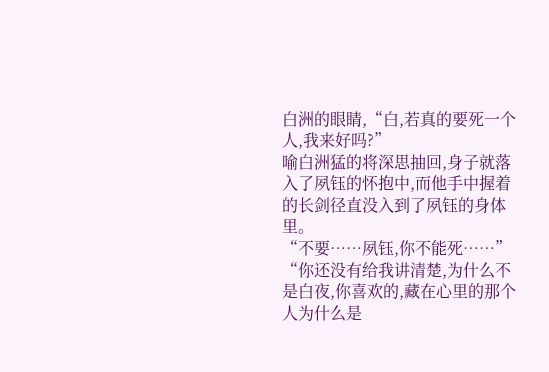白洲的眼睛,“白,若真的要死一个人,我来好吗?”
喻白洲猛的将深思抽回,身子就落入了夙钰的怀抱中,而他手中握着的长剑径直没入到了夙钰的身体里。
“不要……夙钰,你不能死……”
“你还没有给我讲清楚,为什么不是白夜,你喜欢的,藏在心里的那个人为什么是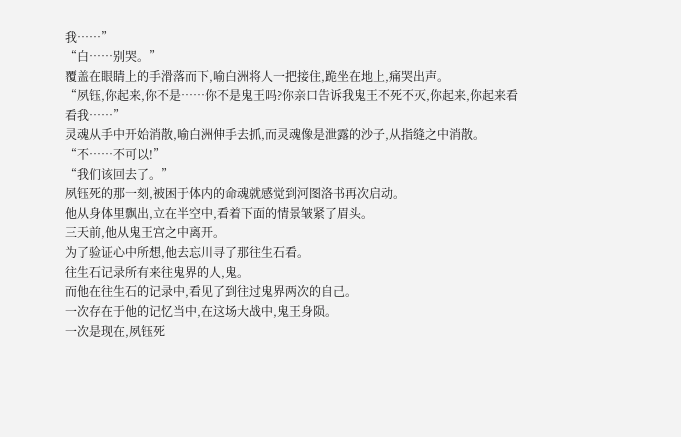我……”
“白……别哭。”
覆盖在眼睛上的手滑落而下,喻白洲将人一把接住,跪坐在地上,痛哭出声。
“夙钰,你起来,你不是……你不是鬼王吗?你亲口告诉我鬼王不死不灭,你起来,你起来看看我……”
灵魂从手中开始消散,喻白洲伸手去抓,而灵魂像是泄露的沙子,从指缝之中消散。
“不……不可以!”
“我们该回去了。”
夙钰死的那一刻,被困于体内的命魂就感觉到河图洛书再次启动。
他从身体里飘出,立在半空中,看着下面的情景皱紧了眉头。
三天前,他从鬼王宫之中离开。
为了验证心中所想,他去忘川寻了那往生石看。
往生石记录所有来往鬼界的人,鬼。
而他在往生石的记录中,看见了到往过鬼界两次的自己。
一次存在于他的记忆当中,在这场大战中,鬼王身陨。
一次是现在,夙钰死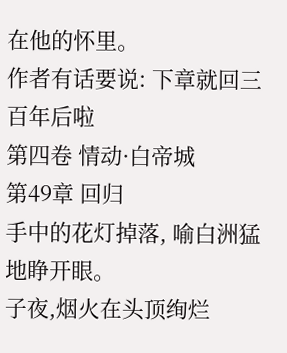在他的怀里。
作者有话要说: 下章就回三百年后啦
第四卷 情动·白帝城
第49章 回归
手中的花灯掉落, 喻白洲猛地睁开眼。
子夜,烟火在头顶绚烂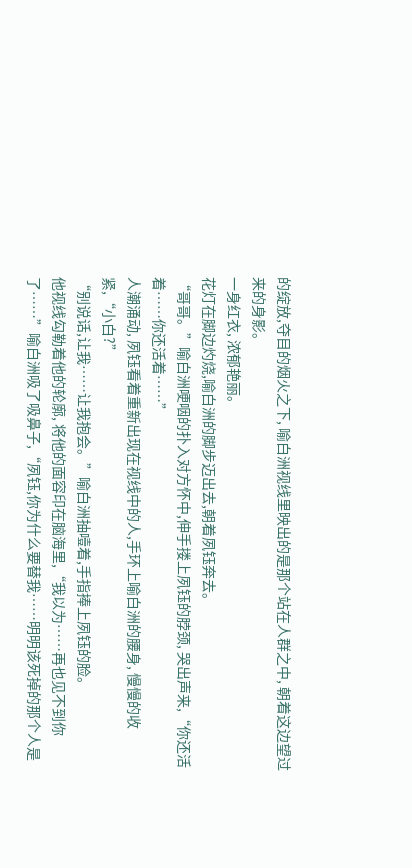的绽放,夺目的烟火之下, 喻白洲视线里映出的是那个站在人群之中, 朝着这边望过来的身影。
一身红衣, 浓郁艳丽。
花灯在脚边灼烧,喻白洲的脚步迈出去,朝着夙钰奔去。
“哥哥。”喻白洲哽咽的扑入对方怀中,伸手搂上夙钰的脖颈, 哭出声来,“你还活着……你还活着……”
人潮涌动, 夙钰看着重新出现在视线中的人,手环上喻白洲的腰身, 慢慢的收紧,“小白?”
“别说话,让我……让我抱会。”喻白洲抽噎着,手指捧上夙钰的脸。
他视线勾勒着他的轮廓, 将他的面容印在脑海里,“我以为……再也见不到你了……”喻白洲吸了吸鼻子,“夙钰,你为什么要替我……明明该死掉的那个人是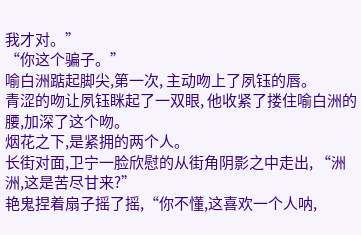我才对。”
“你这个骗子。”
喻白洲踮起脚尖,第一次, 主动吻上了夙钰的唇。
青涩的吻让夙钰眯起了一双眼, 他收紧了搂住喻白洲的腰,加深了这个吻。
烟花之下,是紧拥的两个人。
长街对面,卫宁一脸欣慰的从街角阴影之中走出, “洲洲,这是苦尽甘来?”
艳鬼捏着扇子摇了摇,“你不懂,这喜欢一个人呐,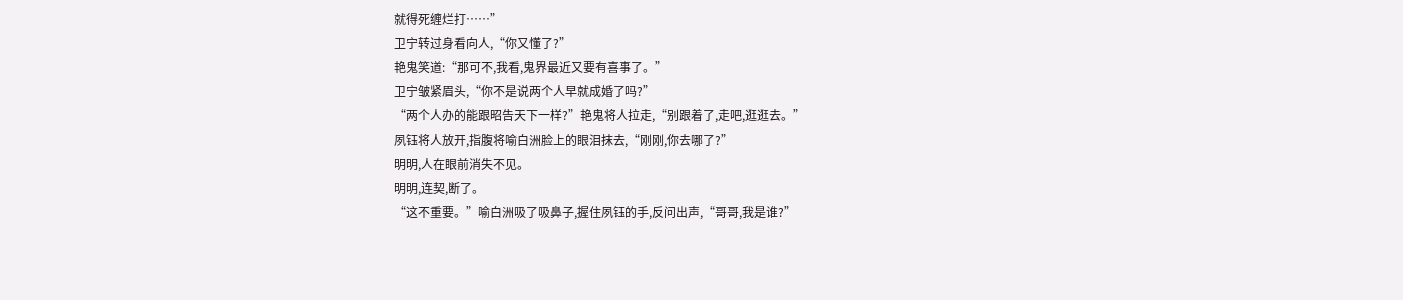就得死缠烂打……”
卫宁转过身看向人,“你又懂了?”
艳鬼笑道:“那可不,我看,鬼界最近又要有喜事了。”
卫宁皱紧眉头,“你不是说两个人早就成婚了吗?”
“两个人办的能跟昭告天下一样?”艳鬼将人拉走,“别跟着了,走吧,逛逛去。”
夙钰将人放开,指腹将喻白洲脸上的眼泪抹去,“刚刚,你去哪了?”
明明,人在眼前消失不见。
明明,连契,断了。
“这不重要。”喻白洲吸了吸鼻子,握住夙钰的手,反问出声,“哥哥,我是谁?”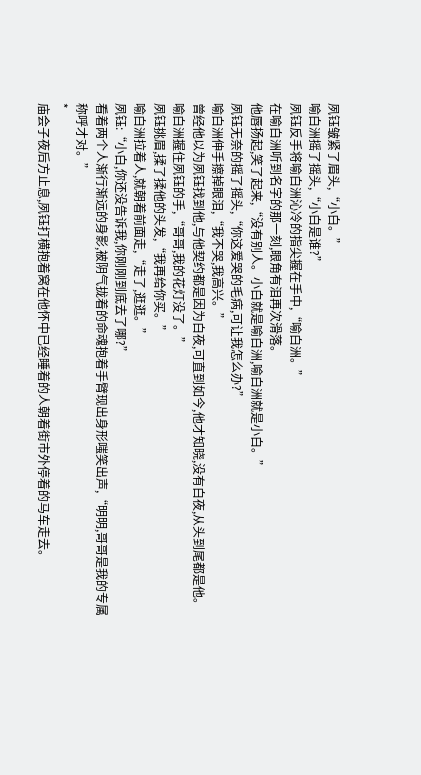夙钰皱紧了眉头,“小白。”
喻白洲摇了摇头,“小白是谁?”
夙钰反手将喻白洲沁冷的指尖握在手中,“喻白洲。”
在喻白洲听到名字的那一刻,眼角有泪再次滑落。
他唇扬起,笑了起来,“没有别人。小白就是喻白洲,喻白洲就是小白。”
夙钰无奈的摇了摇头,“你这爱哭的毛病,可让我怎么办?”
喻白洲伸手擦掉眼泪,“我不哭,我高兴。”
曾经他以为夙钰找到他,与他契约都是因为白夜,可直到如今,他才知晓,没有白夜,从头到尾都是他。
喻白洲握住夙钰的手,“哥哥,我的花灯没了。”
夙钰挑眉,揉了揉他的头发,“我再给你买。”
喻白洲拉着人,就朝着前面走,“走了,逛逛。”
夙钰:“小白,你还没告诉我,你刚刚到底去了哪?”
看着两个人渐行渐远的身影,被阴气拢着的命魂抱着手臂现出身形嗤笑出声,“明明,哥哥是我的专属称呼才对。”
*
庙会子夜后方止息,夙钰打横抱着窝在他怀中已经睡着的人朝着街市外停着的马车走去。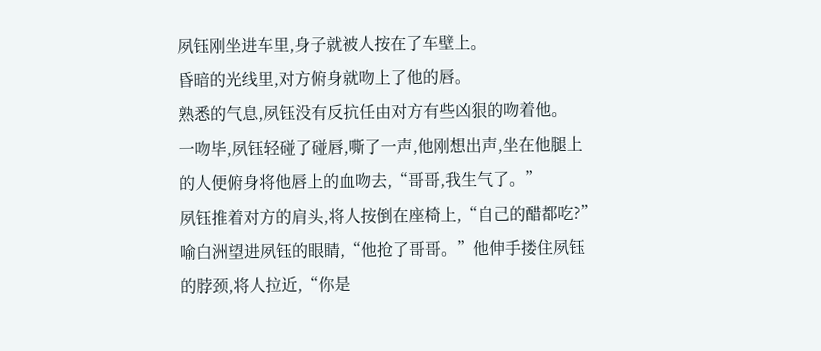夙钰刚坐进车里,身子就被人按在了车壁上。
昏暗的光线里,对方俯身就吻上了他的唇。
熟悉的气息,夙钰没有反抗任由对方有些凶狠的吻着他。
一吻毕,夙钰轻碰了碰唇,嘶了一声,他刚想出声,坐在他腿上的人便俯身将他唇上的血吻去,“哥哥,我生气了。”
夙钰推着对方的肩头,将人按倒在座椅上,“自己的醋都吃?”
喻白洲望进夙钰的眼睛,“他抢了哥哥。”他伸手搂住夙钰的脖颈,将人拉近,“你是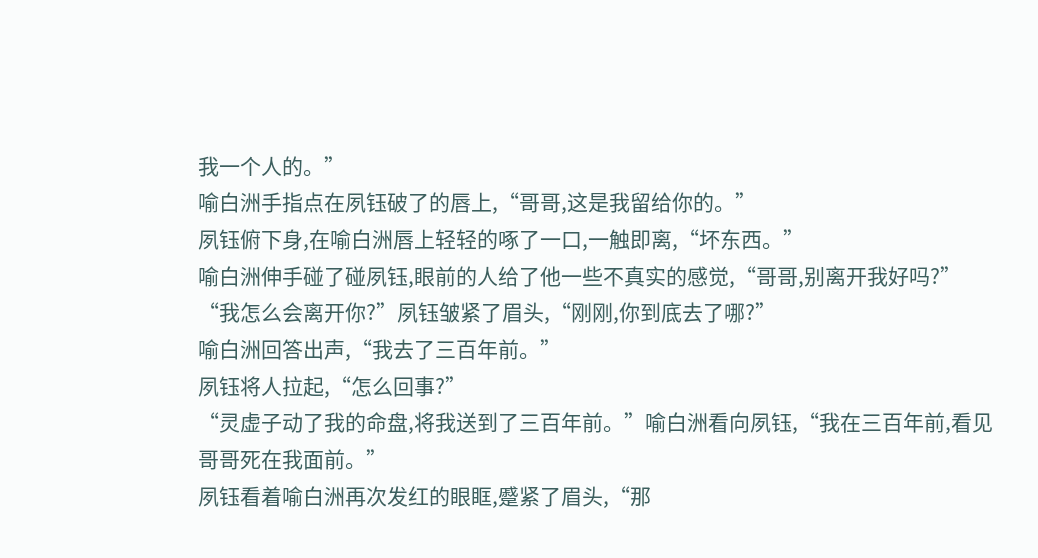我一个人的。”
喻白洲手指点在夙钰破了的唇上,“哥哥,这是我留给你的。”
夙钰俯下身,在喻白洲唇上轻轻的啄了一口,一触即离,“坏东西。”
喻白洲伸手碰了碰夙钰,眼前的人给了他一些不真实的感觉,“哥哥,别离开我好吗?”
“我怎么会离开你?”夙钰皱紧了眉头,“刚刚,你到底去了哪?”
喻白洲回答出声,“我去了三百年前。”
夙钰将人拉起,“怎么回事?”
“灵虚子动了我的命盘,将我送到了三百年前。”喻白洲看向夙钰,“我在三百年前,看见哥哥死在我面前。”
夙钰看着喻白洲再次发红的眼眶,蹙紧了眉头,“那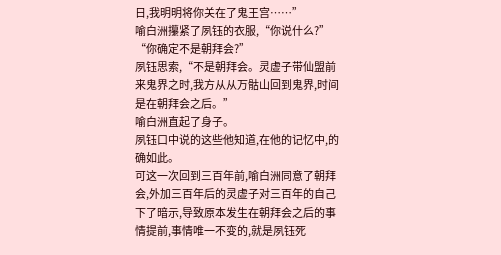日,我明明将你关在了鬼王宫……”
喻白洲攥紧了夙钰的衣服,“你说什么?”
“你确定不是朝拜会?”
夙钰思索,“不是朝拜会。灵虚子带仙盟前来鬼界之时,我方从从万骷山回到鬼界,时间是在朝拜会之后。”
喻白洲直起了身子。
夙钰口中说的这些他知道,在他的记忆中,的确如此。
可这一次回到三百年前,喻白洲同意了朝拜会,外加三百年后的灵虚子对三百年的自己下了暗示,导致原本发生在朝拜会之后的事情提前,事情唯一不变的,就是夙钰死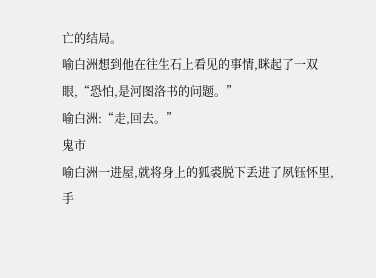亡的结局。
喻白洲想到他在往生石上看见的事情,眯起了一双眼,“恐怕,是河图洛书的问题。”
喻白洲:“走,回去。”
鬼市
喻白洲一进屋,就将身上的狐裘脱下丢进了夙钰怀里,手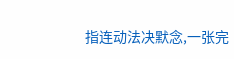指连动法决默念,一张完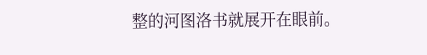整的河图洛书就展开在眼前。